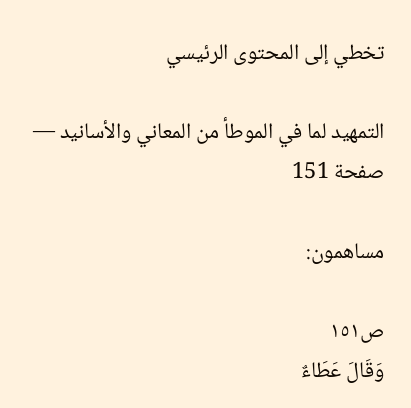تخطي إلى المحتوى الرئيسي

التمهيد لما في الموطأ من المعاني والأسانيد — صفحة 151

مساهمون:

ص١٥١
وَقَالَ عَطَاءٌ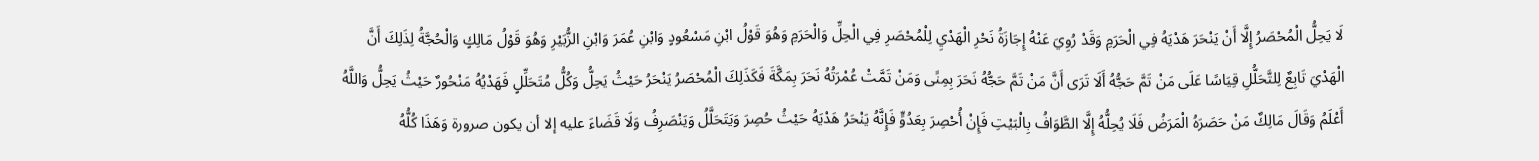لَا يَحِلُّ الْمُحْصَرُ إِلَّا أَنْ يَنْحَرَ هَدْيَهُ فِي الْحَرَمِ وَقَدْ رُوِيَ عَنْهُ إِجَازَةُ نَحْرِ الْهَدْيِ لِلْمُحْصَرِ فِي الْحِلِّ وَالْحَرَمِ وَهُوَ قَوْلُ ابْنِ مَسْعُودٍ وَابْنِ عُمَرَ وَابْنِ الزُّبَيْرِ وَهُوَ قَوْلُ مَالِكٍ وَالْحُجَّةُ لِذَلِكَ أَنَّ الْهَدْيَ تَابِعٌ لِلتَّحَلُّلِ قِيَاسًا عَلَى مَنْ تَمَّ حَجُّهُ أَلَا تَرَى أَنَّ مَنْ تَمَّ حَجُّهُ نَحَرَ بِمِنًى وَمَنْ تَمَّتْ عُمْرَتُهُ نَحَرَ بِمَكَّةَ فَكَذَلِكَ الْمُحْصَرُ يَنْحَرُ حَيْثُ يَحِلُّ وَكُلُّ مُتَحَلِّلٍ فَهَدْيُهُ مَنْحُورٌ حَيْثُ يَحِلُّ وَاللَّهُ أَعْلَمُ وَقَالَ مَالِكٌ مَنْ حَصَرَهُ الْمَرَضُ فَلَا يُحِلُّهُ إِلَّا الطَّوَافُ بِالْبَيْتِ فَإِنْ أُحْصِرَ بِعَدُوٍّ فَإِنَّهُ يَنْحَرُ هَدْيَهُ حَيْثُ حُصِرَ وَيَتَحَلَّلُ وَيَنْصَرِفُ وَلَا قَضَاءَ عليه إلا أن يكون صرورة وَهَذَا كُلُّهُ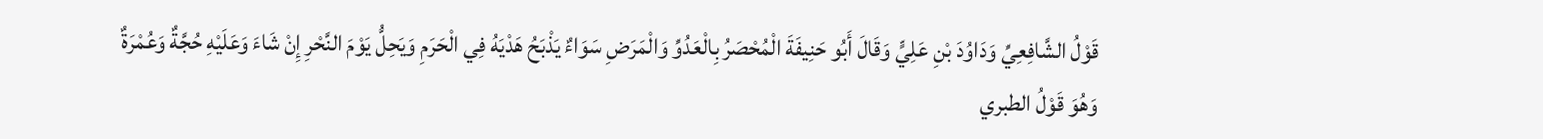قَوْلُ الشَّافِعِيِّ وَدَاوُدَ بْنِ عَلِيٍّ وَقَالَ أَبُو حَنِيفَةَ الْمُحْصَرُ بِالْعَدُوِّ وَالْمَرَضِ سَوَاءٌ يَذْبَحُ هَدْيَهُ فِي الْحَرَمِ وَيَحِلُّ يَوْمَ النَّحْرِ إِنْ شَاءَ وَعَلَيْهِ حُجَّةٌ وَعُمْرَةٌ وَهُوَ قَوْلُ الطبري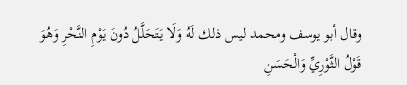وقال أبو يوسف ومحمد ليس ذلك لَهُ وَلَا يَتَحَلَّلُ دُونَ يَوْمِ النَّحْرِ وَهُوَ قَوْلُ الثَّوْرِيِّ وَالْحَسَنِ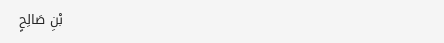بْنِ صَالِحٍ